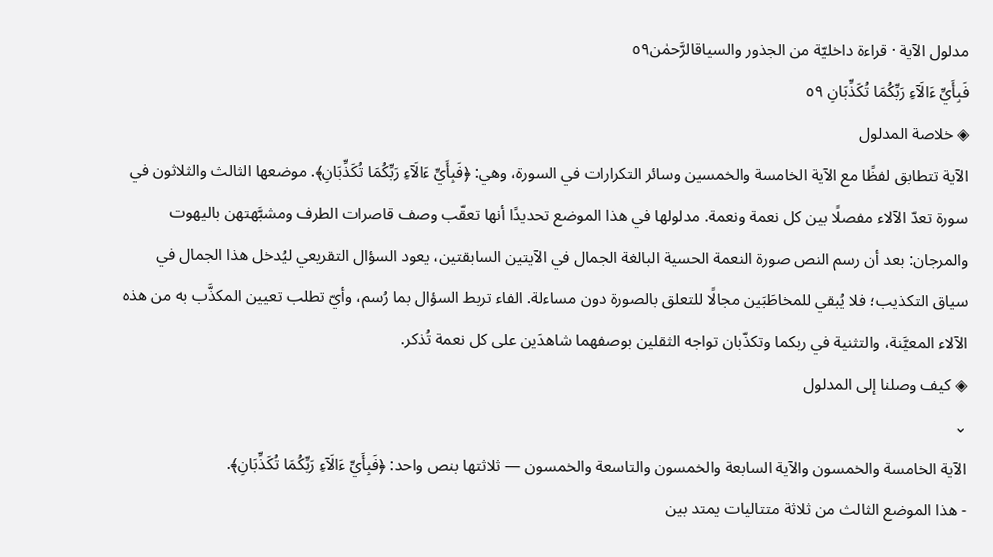مدلول الآية · قراءة داخليّة من الجذور والسياقالرَّحمٰن٥٩
فَبِأَيِّ ءَالَآءِ رَبِّكُمَا تُكَذِّبَانِ ٥٩
◈ خلاصة المدلول
الآية تتطابق لفظًا مع الآية الخامسة والخمسين وسائر التكرارات في السورة، وهي: ﴿فَبِأَيِّ ءَالَآءِ رَبِّكُمَا تُكَذِّبَانِ﴾. موضعها الثالث والثلاثون في سورة تعدّ الآلاء مفصلًا بين كل نعمة ونعمة. مدلولها في هذا الموضع تحديدًا أنها تعقّب وصف قاصرات الطرف ومشبَّهتهن باليهوت والمرجان: بعد أن رسم النص صورة النعمة الحسية البالغة الجمال في الآيتين السابقتين، يعود السؤال التقريعي ليُدخل هذا الجمال في سياق التكذيب؛ فلا يُبقي للمخاطَبَين مجالًا للتعلق بالصورة دون مساءلة. الفاء تربط السؤال بما رُسم، وأيّ تطلب تعيين المكذَّب به من هذه الآلاء المعيَّنة، والتثنية في ربكما وتكذّبان تواجه الثقلين بوصفهما شاهدَين على كل نعمة تُذكر.
◈ كيف وصلنا إلى المدلول
⌄
الآية الخامسة والخمسون والآية السابعة والخمسون والتاسعة والخمسون — ثلاثتها بنص واحد: ﴿فَبِأَيِّ ءَالَآءِ رَبِّكُمَا تُكَذِّبَانِ﴾.
- هذا الموضع الثالث من ثلاثة متتاليات يمتد بين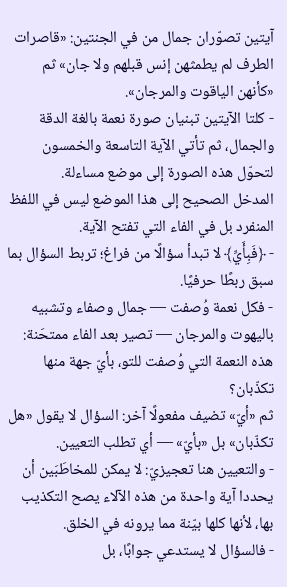آيتين تصوّران جمال من في الجنتين: «قاصرات الطرف لم يطمثهن إنس قبلهم ولا جان» ثم «كأنهن الياقوت والمرجان».
- كلتا الآيتين تبنيان صورة نعمة بالغة الدقة والجمال، ثم تأتي الآية التاسعة والخمسون لتحوّل هذه الصورة إلى موضع مساءلة.
المدخل الصحيح إلى هذا الموضع ليس في اللفظ المنفرد بل في الفاء التي تفتح الآية.
- ﴿فَبِأَيِّ﴾ لا تبدأ سؤالًا من فراغ؛ تربط السؤال بما سبق ربطًا حرفيًا.
- فكل نعمة وُصفت — جمال وصفاء وتشبيه باليهوت والمرجان — تصير بعد الفاء ممتحَنة: هذه النعمة التي وُصفت للتو، بأيّ جهة منها تكذّبان؟
ثم «أيّ» تضيف مفعولًا آخر: السؤال لا يقول «هل تكذّبان» بل «بأيّ» — أي تطلب التعيين.
- والتعيين هنا تعجيزيّ: لا يمكن للمخاطَبَين أن يحددا آية واحدة من هذه الآلاء يصح التكذيب بها، لأنها كلها بيّنة مما يرونه في الخلق.
- فالسؤال لا يستدعي جوابًا، بل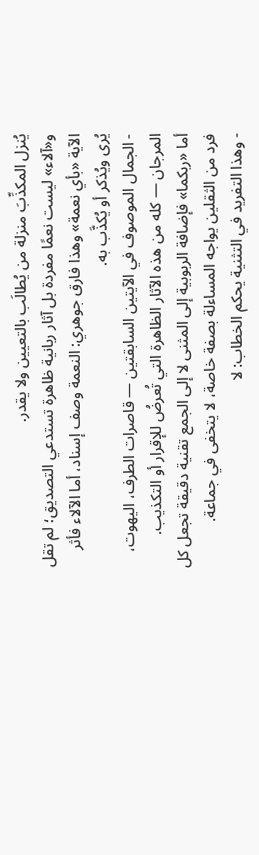يُنزل المكذِّبَ منزلة من يُطالَب بالتعيين ولا يقدر.
و«آلاء» ليست نعمًا مفردة بل آثار ربانية ظاهرة تستدعي التصديق؛ لم تقل الآية «بأي نعمة» وهذا فارق جوهري: النعمة وصف إسناد، أما الآلاء فأثر يُرى ويُذكر أو يُكذَّب به.
- الجمال الموصوف في الآيتين السابقتين — قاصرات الطرف، اليهوت، المرجان — كله من هذه الآثار الظاهرة التي تُعرضُ للإقرار أو التكذيب.
أما «ربكما» فإضافة الربوبية إلى المثنى لا إلى الجمع تقنية دقيقة تجعل كل فرد من الثقلين يواجه المساءلة بصفة خاصة، لا يتخفى في جماعة.
- وهذا التفريد في التثنية يحكم الخطاب: لا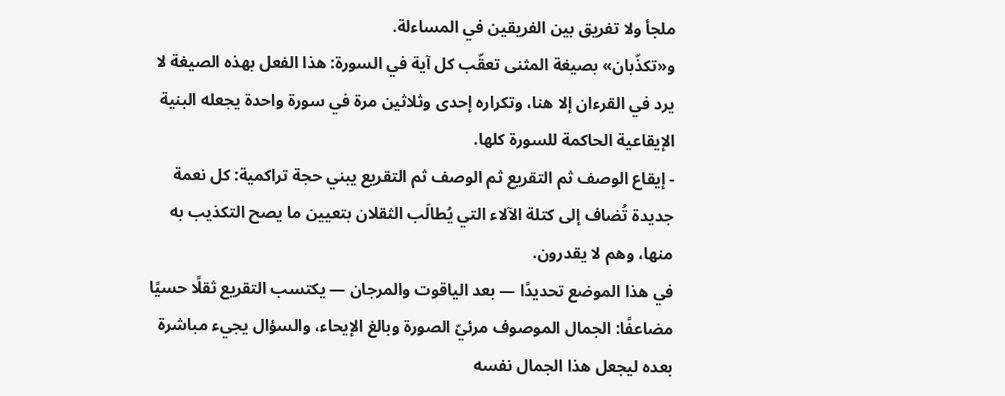ملجأ ولا تفريق بين الفريقين في المساءلة.
و«تكذّبان» بصيغة المثنى تعقّب كل آية في السورة: هذا الفعل بهذه الصيغة لا يرد في القرءان إلا هنا، وتكراره إحدى وثلاثين مرة في سورة واحدة يجعله البنية الإيقاعية الحاكمة للسورة كلها.
- إيقاع الوصف ثم التقريع ثم الوصف ثم التقريع يبني حجة تراكمية: كل نعمة جديدة تُضاف إلى كتلة الآلاء التي يُطالَب الثقلان بتعيين ما يصح التكذيب به منها، وهم لا يقدرون.
في هذا الموضع تحديدًا — بعد الياقوت والمرجان — يكتسب التقريع ثقلًا حسيًا مضاعفًا: الجمال الموصوف مرئيّ الصورة وبالغ الإيحاء، والسؤال يجيء مباشرة بعده ليجعل هذا الجمال نفسه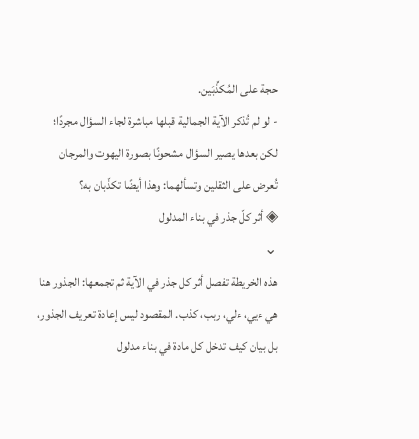حجة على المُكذِّبَين.
- لو لم تُذكر الآية الجمالية قبلها مباشرة لجاء السؤال مجردًا؛ لكن بعدها يصير السؤال مشحونًا بصورة اليهوت والمرجان تُعرض على الثقلين وتسألهما: وهذا أيضًا تكذّبان به؟
◈ أثر كلّ جذر في بناء المدلول
⌄
هذه الخريطة تفصل أثر كل جذر في الآية ثم تجمعها: الجذور هنا هي ءيي، ءلي، ربب، كذب. المقصود ليس إعادة تعريف الجذور، بل بيان كيف تدخل كل مادة في بناء مدلول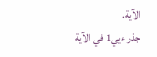الآية.
جذر ءيي1 في الآية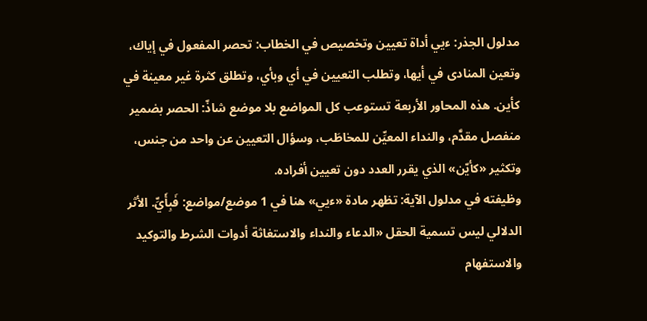مدلول الجذر: ءيي أداة تعيين وتخصيص في الخطاب: تحصر المفعول في إياك، وتعين المنادى في أيها، وتطلب التعيين في أي وبأي، وتطلق كثرة غير معينة في كأين. هذه المحاور الأربعة تستوعب كل المواضع بلا موضع شاذّ: الحصر بضمير منفصل مقدَّم، والنداء المعيِّن للمخاطَب، وسؤال التعيين عن واحد من جنس، وتكثير «كأيّن» الذي يقرر العدد دون تعيين أفراده.
وظيفته في مدلول الآية: تظهر مادة «ءيي» هنا في 1 موضع/مواضع: فَبِأَيِّ. الأثر الدلالي ليس تسمية الحقل «الدعاء والنداء والاستغاثة أدوات الشرط والتوكيد والاستفهام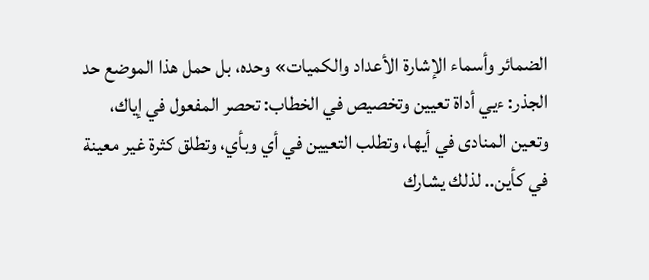الضمائر وأسماء الإشارة الأعداد والكميات» وحده، بل حمل هذا الموضع حد الجذر: ءيي أداة تعيين وتخصيص في الخطاب: تحصر المفعول في إياك، وتعين المنادى في أيها، وتطلب التعيين في أي وبأي، وتطلق كثرة غير معينة في كأين.. لذلك يشارك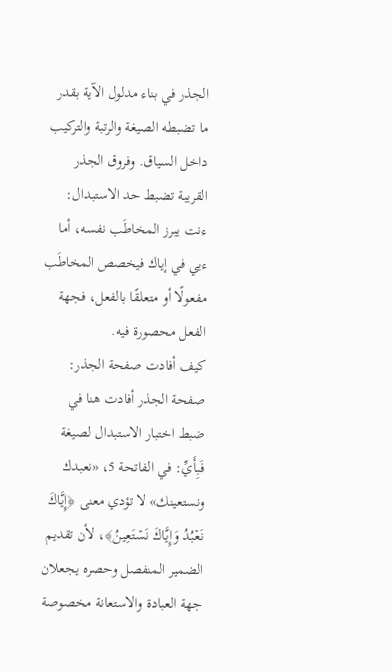الجذر في بناء مدلول الآية بقدر ما تضبطه الصيغة والرتبة والتركيب داخل السياق. وفروق الجذر القريبة تضبط حد الاستبدال: ءنت يبرز المخاطَب نفسه، أما ءيي في إياك فيخصص المخاطَب مفعولًا أو متعلقًا بالفعل، فجهة الفعل محصورة فيه.
كيف أفادت صفحة الجذر: صفحة الجذر أفادت هنا في ضبط اختبار الاستبدال لصيغة فَبِأَيِّ: في الفاتحة 5، «نعبدك ونستعينك» لا تؤدي معنى ﴿إِيَّاكَ نَعۡبُدُ وَإِيَّاكَ نَسۡتَعِينُ﴾، لأن تقديم الضمير المنفصل وحصره يجعلان جهة العبادة والاستعانة مخصوصة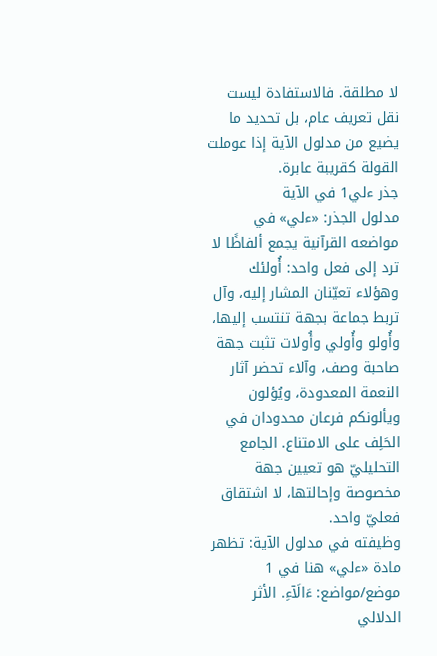لا مطلقة. فالاستفادة ليست نقل تعريف عام، بل تحديد ما يضيع من مدلول الآية إذا عوملت القولة كقريبة عابرة.
جذر ءلي1 في الآية
مدلول الجذر: «ءلي» في مواضعه القرآنية يجمع ألفاظًا لا ترد إلى فعل واحد: أُولئك وهؤلاء تعيّنان المشار إليه، وآل تربط جماعة بجهة تنتسب إليها، وأُولو وأُولي وأُولات تثبت جهة صاحبة وصف، وآلاء تحضر آثار النعمة المعدودة، ويُؤلون ويألونكم فرعان محدودان في الحَلِف على الامتناع. الجامع التحليليّ هو تعيين جهة مخصوصة وإحالتها، لا اشتقاق فعليّ واحد.
وظيفته في مدلول الآية: تظهر مادة «ءلي» هنا في 1 موضع/مواضع: ءَالَآءِ. الأثر الدلالي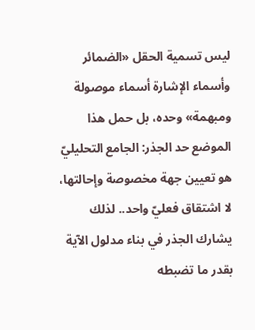ليس تسمية الحقل «الضمائر وأسماء الإشارة أسماء موصولة ومبهمة» وحده، بل حمل هذا الموضع حد الجذر: الجامع التحليليّ هو تعيين جهة مخصوصة وإحالتها، لا اشتقاق فعليّ واحد.. لذلك يشارك الجذر في بناء مدلول الآية بقدر ما تضبطه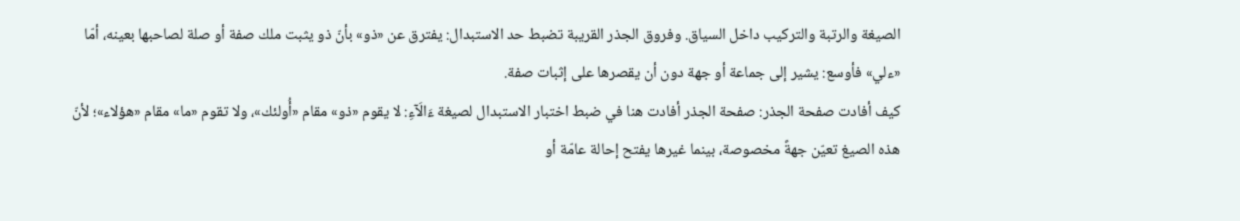الصيغة والرتبة والتركيب داخل السياق. وفروق الجذر القريبة تضبط حد الاستبدال: يفترق عن «ذو» بأنّ ذو يثبت ملك صفة أو صلة لصاحبها بعينه، أمّا «ءلي» فأوسع: يشير إلى جماعة أو جهة دون أن يقصرها على إثبات صفة.
كيف أفادت صفحة الجذر: صفحة الجذر أفادت هنا في ضبط اختبار الاستبدال لصيغة ءَالَآءِ: لا يقوم «ذو» مقام «أُولئك»، ولا تقوم «ما» مقام «هؤلاء»؛ لأنّ هذه الصيغ تعيّن جهةً مخصوصة، بينما غيرها يفتح إحالة عامّة أو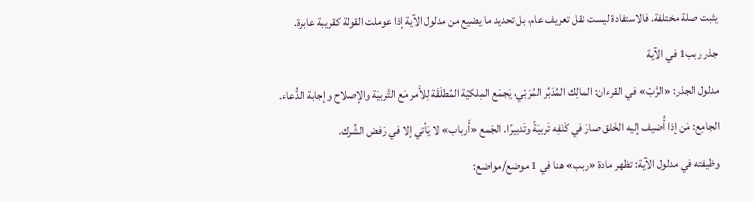يثبت صلة مختلفة. فالاستفادة ليست نقل تعريف عام، بل تحديد ما يضيع من مدلول الآية إذا عوملت القولة كقريبة عابرة.
جذر ربب1 في الآية
مدلول الجذر: «الرَّبّ» في القرءان: المالِك المُدَبِّر المُرَبّي، يَجمَع المِلكيّة المُطلَقَة لِلأَمر مَع التَّربيَة والإصلاح وإجابة الدُّعاء. الجامِع: مَن إذا أُضيف إليه الخَلق صارَ في كَنَفِه تَربيَةً وتَدبيرًا. الجَمع «أَرباب» لا يَأتي إلا في رَفض الشِّرك.
وظيفته في مدلول الآية: تظهر مادة «ربب» هنا في 1 موضع/مواضع: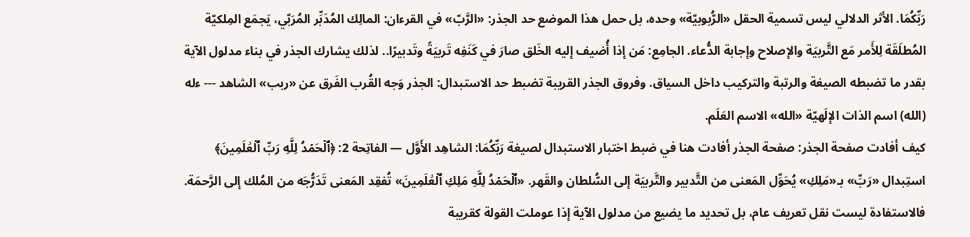رَبِّكُمَا. الأثر الدلالي ليس تسمية الحقل «الرُّبوبيّة» وحده، بل حمل هذا الموضع حد الجذر: «الرَّبّ» في القرءان: المالِك المُدَبِّر المُرَبّي، يَجمَع المِلكيّة المُطلَقَة لِلأَمر مَع التَّربيَة والإصلاح وإجابة الدُّعاء. الجامِع: مَن إذا أُضيف إليه الخَلق صارَ في كَنَفِه تَربيَةً وتَدبيرًا.. لذلك يشارك الجذر في بناء مدلول الآية بقدر ما تضبطه الصيغة والرتبة والتركيب داخل السياق. وفروق الجذر القريبة تضبط حد الاستبدال: الجذر وَجه القُرب الفَرق عن «ربب» الشاهد --- ءله (الله) اسم الذات الإلَهيّة «الله» الاسم العَلَم.
كيف أفادت صفحة الجذر: صفحة الجذر أفادت هنا في ضبط اختبار الاستبدال لصيغة رَبِّكُمَا: الشاهِد الأَوَّل — الفاتِحة 2: ﴿ٱلۡحَمۡدُ لِلَّهِ رَبِّ ٱلۡعَٰلَمِينَ﴾ استِبدال «رَبِّ» بـ«مَلِكِ» يُحَوِّل المَعنى من التَّدبير والتَّربيَة إلى السُّلطان والقَهر. «ٱلۡحَمۡدُ لِلَّهِ مَلِكِ ٱلۡعَٰلَمِينَ» تُفقِد المَعنى تَدَرُّجَه من المُلك إلى الرَّحمَة. فالاستفادة ليست نقل تعريف عام، بل تحديد ما يضيع من مدلول الآية إذا عوملت القولة كقريبة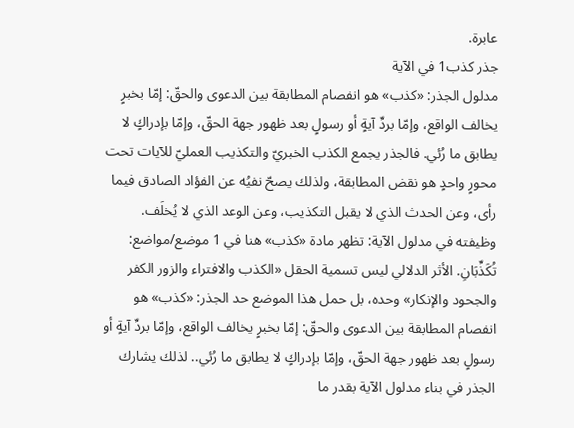عابرة.
جذر كذب1 في الآية
مدلول الجذر: «كذب» هو انفصام المطابقة بين الدعوى والحقّ: إمّا بخبرٍ يخالف الواقع، وإمّا بردِّ آيةٍ أو رسولٍ بعد ظهور جهة الحقّ، وإمّا بإدراكٍ لا يطابق ما رُئي. فالجذر يجمع الكذب الخبريّ والتكذيب العمليّ للآيات تحت محورٍ واحدٍ هو نقض المطابقة، ولذلك يصحّ نفيُه عن الفؤاد الصادق فيما رأى، وعن الحدث الذي لا يقبل التكذيب، وعن الوعد الذي لا يُخلَف.
وظيفته في مدلول الآية: تظهر مادة «كذب» هنا في 1 موضع/مواضع: تُكَذِّبَانِ. الأثر الدلالي ليس تسمية الحقل «الكذب والافتراء والزور الكفر والجحود والإنكار» وحده، بل حمل هذا الموضع حد الجذر: «كذب» هو انفصام المطابقة بين الدعوى والحقّ: إمّا بخبرٍ يخالف الواقع، وإمّا بردِّ آيةٍ أو رسولٍ بعد ظهور جهة الحقّ، وإمّا بإدراكٍ لا يطابق ما رُئي.. لذلك يشارك الجذر في بناء مدلول الآية بقدر ما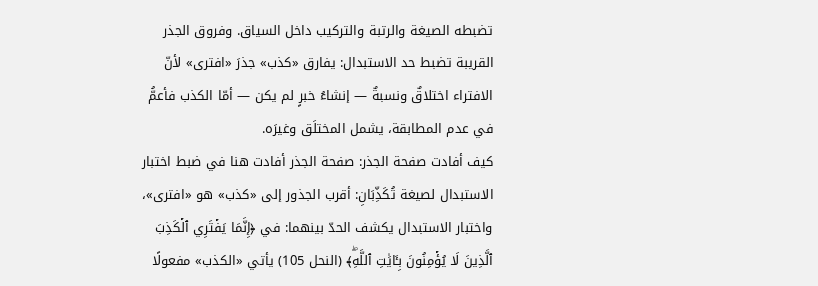تضبطه الصيغة والرتبة والتركيب داخل السياق. وفروق الجذر القريبة تضبط حد الاستبدال: يفارق «كذب» جذرَ «افترى» لأنّ الافتراء اختلاقٌ ونسبةٌ — إنشاءُ خبرٍ لم يكن — أمّا الكذب فأعمُّ في عدم المطابقة، يشمل المختلَق وغيرَه.
كيف أفادت صفحة الجذر: صفحة الجذر أفادت هنا في ضبط اختبار الاستبدال لصيغة تُكَذِّبَانِ: أقرب الجذور إلى «كذب» هو «افترى»، واختبار الاستبدال يكشف الحدّ بينهما: في ﴿إِنَّمَا يَفۡتَرِي ٱلۡكَذِبَ ٱلَّذِينَ لَا يُؤۡمِنُونَ بِـَٔايَٰتِ ٱللَّهِۖ﴾ (النحل 105) يأتي «الكذب» مفعولًا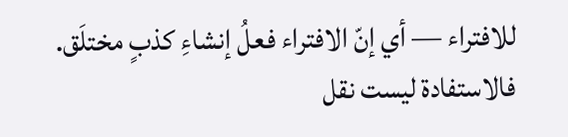للافتراء — أي إنّ الافتراء فعلُ إنشاءِ كذبٍ مختلَق. فالاستفادة ليست نقل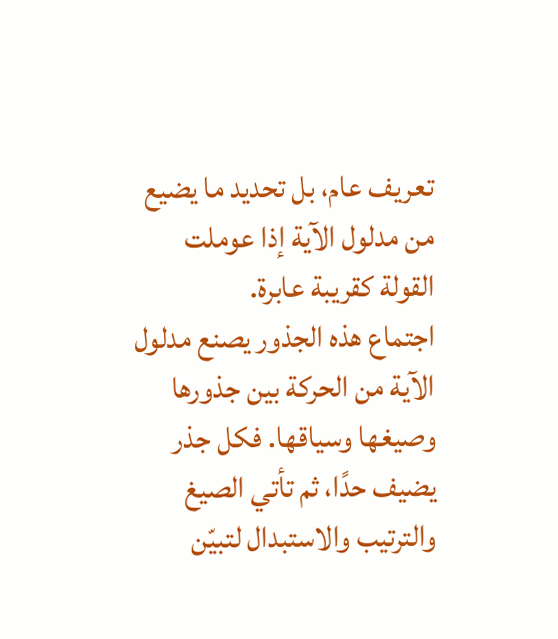تعريف عام، بل تحديد ما يضيع من مدلول الآية إذا عوملت القولة كقريبة عابرة.
اجتماع هذه الجذور يصنع مدلول الآية من الحركة بين جذورها وصيغها وسياقها. فكل جذر يضيف حدًا، ثم تأتي الصيغ والترتيب والاستبدال لتبيّن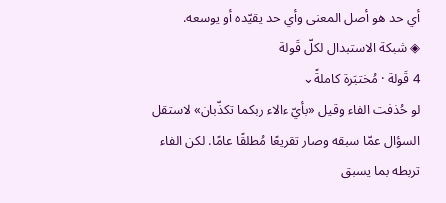أي حد هو أصل المعنى وأي حد يقيّده أو يوسعه.
◈ شبكة الاستبدال لكلّ قَولة
4 قَولة · مُختبَرة كاملةً⌄
لو حُذفت الفاء وقيل «بأيّ ءالاء ربكما تكذّبان» لاستقل السؤال عمّا سبقه وصار تقريعًا مُطلقًا عامًا. لكن الفاء تربطه بما يسبق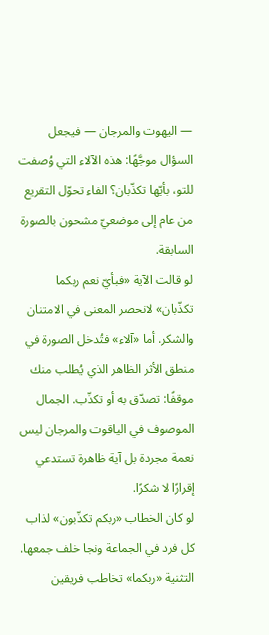— اليهوت والمرجان — فيجعل السؤال موجَّهًا: هذه الآلاء التي وُصفت للتو، بأيّها تكذّبان؟ الفاء تحوّل التقريع من عام إلى موضعيّ مشحون بالصورة السابقة.
لو قالت الآية «فبأيّ نعم ربكما تكذّبان» لانحصر المعنى في الامتنان والشكر. أما «آلاء» فتُدخل الصورة في منطق الأثر الظاهر الذي يُطلب منك موقفًا: تصدّق به أو تكذّب. الجمال الموصوف في الياقوت والمرجان ليس نعمة مجردة بل آية ظاهرة تستدعي إقرارًا لا شكرًا.
لو كان الخطاب «ربكم تكذّبون» لذاب كل فرد في الجماعة ونجا خلف جمعها. التثنية «ربكما» تخاطب فريقين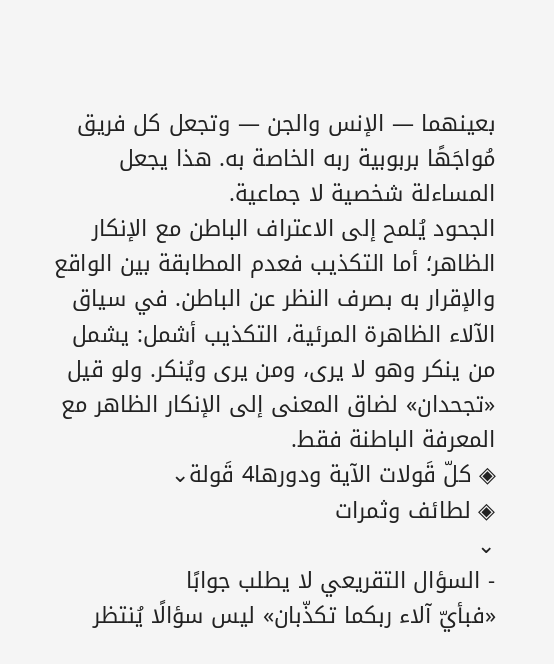بعينهما — الإنس والجن — وتجعل كل فريق مُواجَهًا بربوبية ربه الخاصة به. هذا يجعل المساءلة شخصية لا جماعية.
الجحود يُلمح إلى الاعتراف الباطن مع الإنكار الظاهر؛ أما التكذيب فعدم المطابقة بين الواقع والإقرار به بصرف النظر عن الباطن. في سياق الآلاء الظاهرة المرئية، التكذيب أشمل: يشمل من ينكر وهو لا يرى، ومن يرى ويُنكر. ولو قيل «تجحدان» لضاق المعنى إلى الإنكار الظاهر مع المعرفة الباطنة فقط.
◈ كلّ قَولات الآية ودورها4 قَولة⌄
◈ لطائف وثمرات
⌄
- السؤال التقريعي لا يطلب جوابًا
«فبأيّ آلاء ربكما تكذّبان» ليس سؤالًا يُنتظر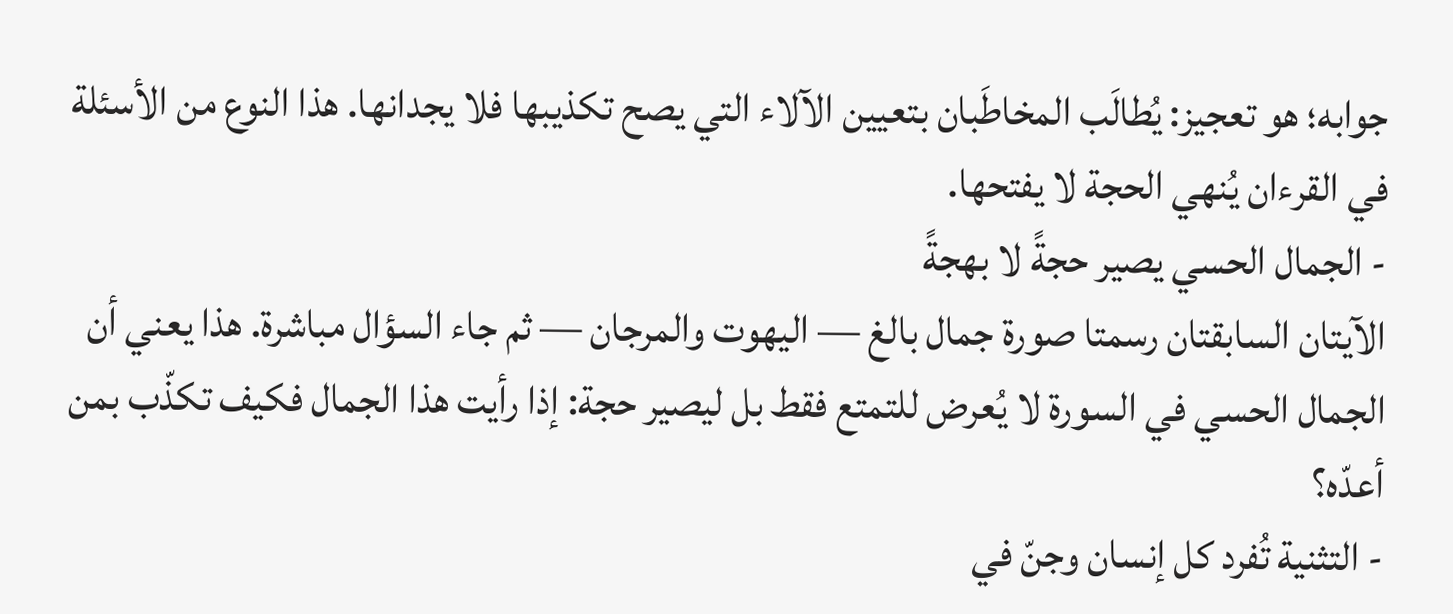جوابه؛ هو تعجيز: يُطالَب المخاطَبان بتعيين الآلاء التي يصح تكذيبها فلا يجدانها. هذا النوع من الأسئلة في القرءان يُنهي الحجة لا يفتحها.
- الجمال الحسي يصير حجةً لا بهجةً
الآيتان السابقتان رسمتا صورة جمال بالغ — اليهوت والمرجان — ثم جاء السؤال مباشرة. هذا يعني أن الجمال الحسي في السورة لا يُعرض للتمتع فقط بل ليصير حجة: إذا رأيت هذا الجمال فكيف تكذّب بمن أعدّه؟
- التثنية تُفرد كل إنسان وجنّ في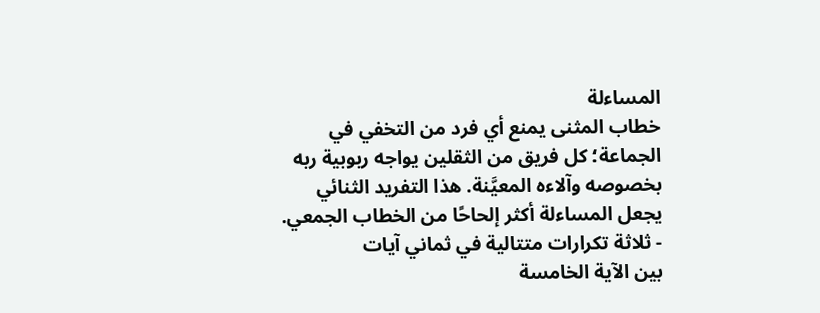المساءلة
خطاب المثنى يمنع أي فرد من التخفي في الجماعة؛ كل فريق من الثقلين يواجه ربوبية ربه بخصوصه وآلاءه المعيَّنة. هذا التفريد الثنائي يجعل المساءلة أكثر إلحاحًا من الخطاب الجمعي.
- ثلاثة تكرارات متتالية في ثماني آيات
بين الآية الخامسة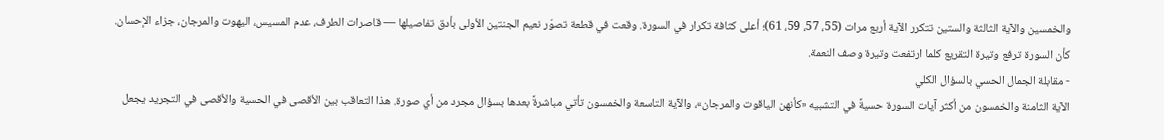والخمسين والآية الثالثة والستين تتكرر الآية أربع مرات (55، 57، 59، 61)؛ أعلى كثافة تكرار في السورة. وقعت في قطعة تصوّر نعيم الجنتين الأولى بأدق تفاصيلها — قاصرات الطرف، عدم المسيس، اليهوت والمرجان، جزاء الإحسان. كأن السورة ترفع وتيرة التقريع كلما ارتفعت وتيرة وصف النعمة.
- مقابلة الجمال الحسي بالسؤال الكلي
الآية الثامنة والخمسون من أكثر آيات السورة حسيةً في التشبيه «كأنهن الياقوت والمرجان»، والآية التاسعة والخمسون تأتي مباشرةً بعدها بسؤال مجرد من أي صورة. هذا التعاقب بين الأقصى في الحسية والأقصى في التجريد يجعل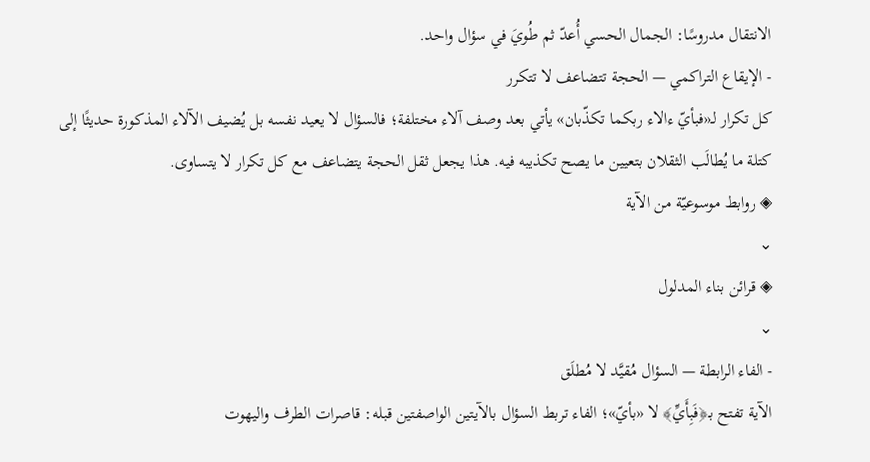الانتقال مدروسًا: الجمال الحسي أُعدّ ثم طُويَ في سؤال واحد.
- الإيقاع التراكمي — الحجة تتضاعف لا تتكرر
كل تكرار لـ«فبأيّ ءالاء ربكما تكذّبان» يأتي بعد وصف آلاء مختلفة؛ فالسؤال لا يعيد نفسه بل يُضيف الآلاء المذكورة حديثًا إلى كتلة ما يُطالَب الثقلان بتعيين ما يصح تكذيبه فيه. هذا يجعل ثقل الحجة يتضاعف مع كل تكرار لا يتساوى.
◈ روابط موسوعيّة من الآية
⌄
◈ قرائن بناء المدلول
⌄
- الفاء الرابطة — السؤال مُقيَّد لا مُطلَق
الآية تفتح بـ﴿فَبِأَيِّ﴾ لا «بأيّ»؛ الفاء تربط السؤال بالآيتين الواصفتين قبله: قاصرات الطرف واليهوت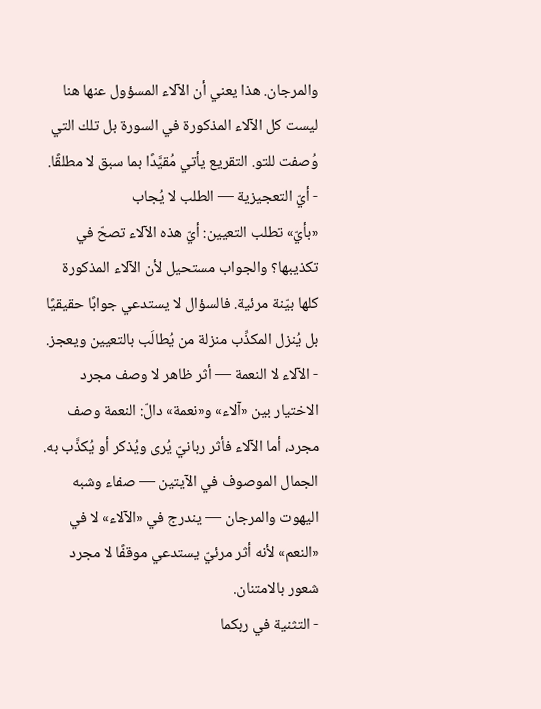والمرجان. هذا يعني أن الآلاء المسؤول عنها هنا ليست كل الآلاء المذكورة في السورة بل تلك التي وُصفت للتو. التقريع يأتي مُقيَّدًا بما سبق لا مطلقًا.
- أيّ التعجيزية — الطلب لا يُجاب
«بأيّ» تطلب التعيين: أيّ هذه الآلاء تصحّ في تكذيبها؟ والجواب مستحيل لأن الآلاء المذكورة كلها بيّنة مرئية. فالسؤال لا يستدعي جوابًا حقيقيًا بل يُنزل المكذِّب منزلة من يُطالَب بالتعيين ويعجز.
- الآلاء لا النعمة — أثر ظاهر لا وصف مجرد
الاختيار بين «آلاء» و«نعمة» دالّ: النعمة وصف مجرد، أما الآلاء فأثر ربانيّ يُرى ويُذكر أو يُكذَّب به. الجمال الموصوف في الآيتين — صفاء وشبه اليهوت والمرجان — يندرج في «الآلاء» لا في «النعم» لأنه أثر مرئيّ يستدعي موقفًا لا مجرد شعور بالامتنان.
- التثنية في ربكما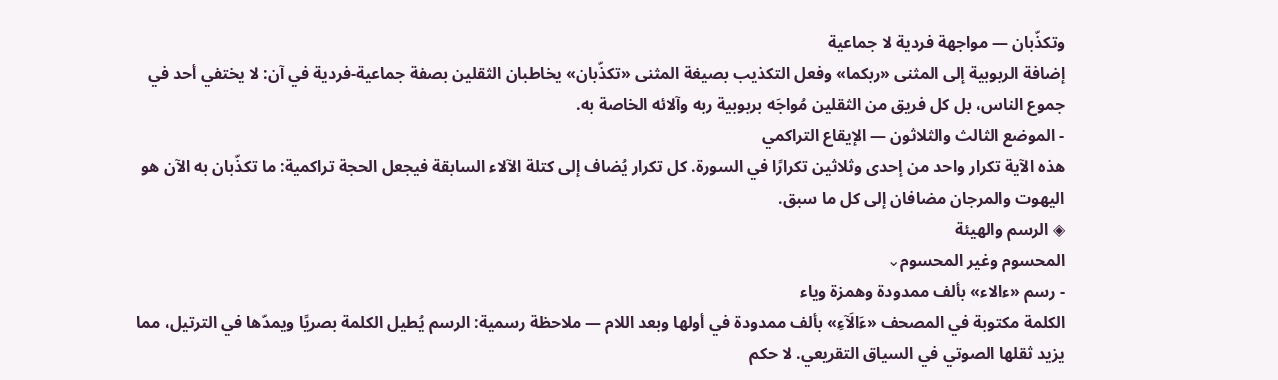وتكذّبان — مواجهة فردية لا جماعية
إضافة الربوبية إلى المثنى «ربكما» وفعل التكذيب بصيغة المثنى «تكذّبان» يخاطبان الثقلين بصفة جماعية-فردية في آن: لا يختفي أحد في جموع الناس، بل كل فريق من الثقلين مُواجَه بربوبية ربه وآلائه الخاصة به.
- الموضع الثالث والثلاثون — الإيقاع التراكمي
هذه الآية تكرار واحد من إحدى وثلاثين تكرارًا في السورة. كل تكرار يُضاف إلى كتلة الآلاء السابقة فيجعل الحجة تراكمية: ما تكذّبان به الآن هو اليهوت والمرجان مضافان إلى كل ما سبق.
◈ الرسم والهيئة
المحسوم وغير المحسوم⌄
- رسم «ءالاء» بألف ممدودة وهمزة وياء
الكلمة مكتوبة في المصحف «ءَالَآءِ» بألف ممدودة في أولها وبعد اللام — ملاحظة رسمية: الرسم يُطيل الكلمة بصريًا ويمدّها في الترتيل، مما يزيد ثقلها الصوتي في السياق التقريعي. لا حكم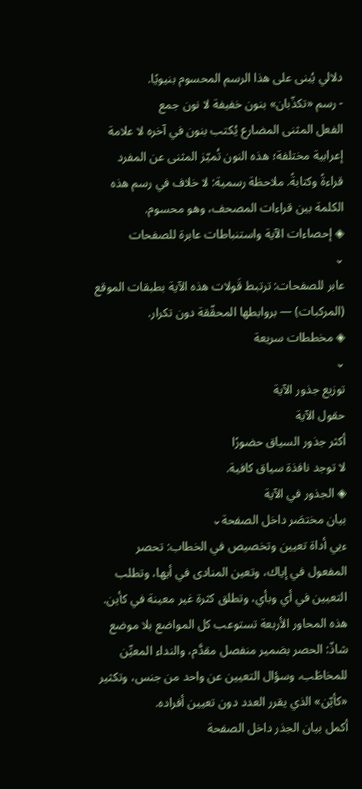دلالي يُبنى على هذا الرسم المحسوم بنيويًا.
- رسم «تكذّبان» بنون خفيفة لا نون جمع
الفعل المثنى المضارع يُكتب بنون في آخره لا علامة إعرابية مختلفة؛ هذه النون تُميّز المثنى عن المفرد قراءةً وكتابةً. ملاحظة رسمية: لا خلاف في رسم هذه الكلمة بين قراءات المصحف، وهو محسوم.
◈ إحصاءات الآية واستنباطات عابرة للصفحات
⌄
عابر للصفحات: ترتبط قَولات هذه الآية بطبقات الموقع (المركبات) — بروابطها المحقّقة دون تكرار.
◈ مخططات سريعة
⌄
توزيع جذور الآية
حقول الآية
أكثر جذور السياق حضورًا
لا توجد نافذة سياق كافية.
◈ الجذور في الآية
بيان مختصَر داخل الصفحة⌄
ءيي أداة تعيين وتخصيص في الخطاب: تحصر المفعول في إياك، وتعين المنادى في أيها، وتطلب التعيين في أي وبأي، وتطلق كثرة غير معينة في كأين. هذه المحاور الأربعة تستوعب كل المواضع بلا موضع شاذّ: الحصر بضمير منفصل مقدَّم، والنداء المعيِّن للمخاطَب، وسؤال التعيين عن واحد من جنس، وتكثير «كأيّن» الذي يقرر العدد دون تعيين أفراده.
أكمل بيان الجذر داخل الصفحة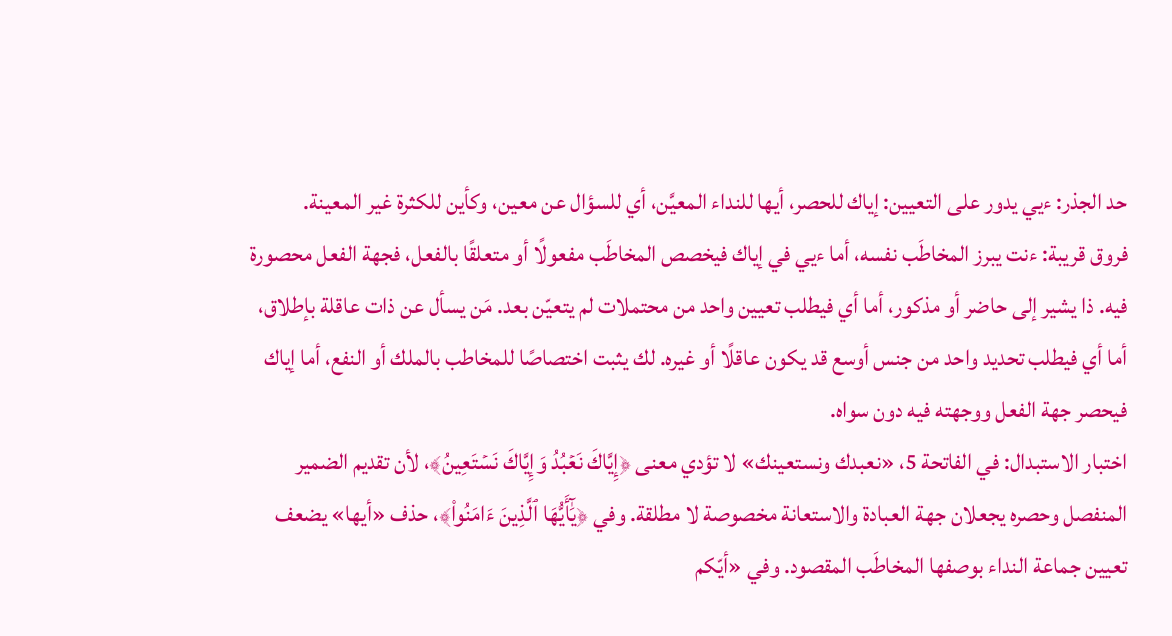حد الجذر: ءيي يدور على التعيين: إياك للحصر، أيها للنداء المعيَّن، أي للسؤال عن معين، وكأين للكثرة غير المعينة.
فروق قريبة: ءنت يبرز المخاطَب نفسه، أما ءيي في إياك فيخصص المخاطَب مفعولًا أو متعلقًا بالفعل، فجهة الفعل محصورة فيه. ذا يشير إلى حاضر أو مذكور، أما أي فيطلب تعيين واحد من محتملات لم يتعيّن بعد. مَن يسأل عن ذات عاقلة بإطلاق، أما أي فيطلب تحديد واحد من جنس أوسع قد يكون عاقلًا أو غيره. لك يثبت اختصاصًا للمخاطب بالملك أو النفع، أما إياك فيحصر جهة الفعل ووجهته فيه دون سواه.
اختبار الاستبدال: في الفاتحة 5، «نعبدك ونستعينك» لا تؤدي معنى ﴿إِيَّاكَ نَعۡبُدُ وَإِيَّاكَ نَسۡتَعِينُ﴾، لأن تقديم الضمير المنفصل وحصره يجعلان جهة العبادة والاستعانة مخصوصة لا مطلقة. وفي ﴿يَٰٓأَيُّهَا ٱلَّذِينَ ءَامَنُواْ﴾، حذف «أيها» يضعف تعيين جماعة النداء بوصفها المخاطَب المقصود. وفي «أيّكم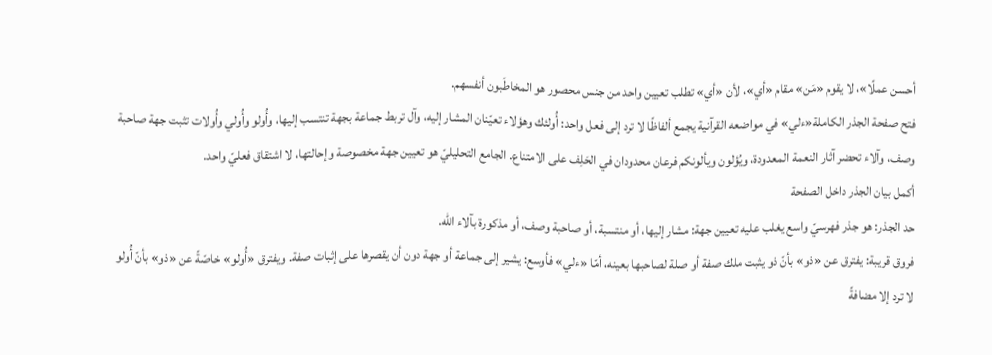أحسن عملًا»، لا يقوم «مَن» مقام «أي»، لأن «أي» تطلب تعيين واحد من جنس محصور هو المخاطَبون أنفسهم.
فتح صفحة الجذر الكاملة«ءلي» في مواضعه القرآنية يجمع ألفاظًا لا ترد إلى فعل واحد: أُولئك وهؤلاء تعيّنان المشار إليه، وآل تربط جماعة بجهة تنتسب إليها، وأُولو وأُولي وأُولات تثبت جهة صاحبة وصف، وآلاء تحضر آثار النعمة المعدودة، ويُؤلون ويألونكم فرعان محدودان في الحَلِف على الامتناع. الجامع التحليليّ هو تعيين جهة مخصوصة وإحالتها، لا اشتقاق فعليّ واحد.
أكمل بيان الجذر داخل الصفحة
حد الجذر: هو جذر فهرسيّ واسع يغلب عليه تعيين جهة: مشار إليها، أو منتسبة، أو صاحبة وصف، أو مذكورة بآلاء الله.
فروق قريبة: يفترق عن «ذو» بأنّ ذو يثبت ملك صفة أو صلة لصاحبها بعينه، أمّا «ءلي» فأوسع: يشير إلى جماعة أو جهة دون أن يقصرها على إثبات صفة. ويفترق «أُولو» خاصّةً عن «ذو» بأنّ أُولو لا ترد إلا مضافةً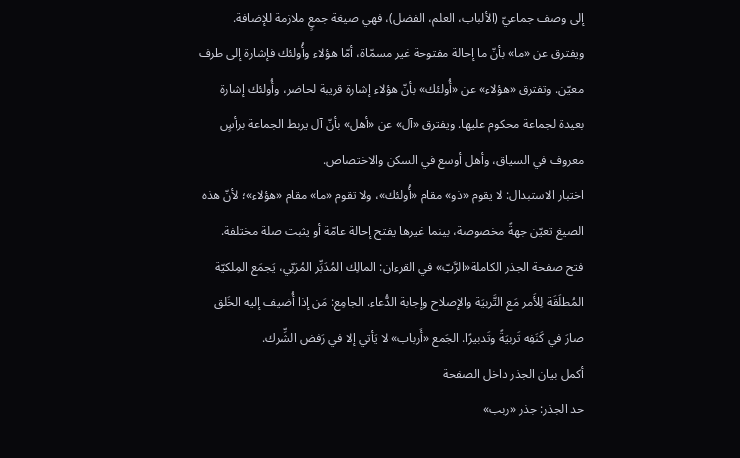إلى وصف جماعيّ (الألباب، العلم، الفضل)، فهي صيغة جمعٍ ملازمة للإضافة. ويفترق عن «ما» بأنّ ما إحالة مفتوحة غير مسمّاة، أمّا هؤلاء وأُولئك فإشارة إلى طرف معيّن. وتفترق «هؤلاء» عن «أُولئك» بأنّ هؤلاء إشارة قريبة لحاضر، وأُولئك إشارة بعيدة لجماعة محكوم عليها. ويفترق «آل» عن «أهل» بأنّ آل يربط الجماعة برأسٍ معروف في السياق، وأهل أوسع في السكن والاختصاص.
اختبار الاستبدال: لا يقوم «ذو» مقام «أُولئك»، ولا تقوم «ما» مقام «هؤلاء»؛ لأنّ هذه الصيغ تعيّن جهةً مخصوصة، بينما غيرها يفتح إحالة عامّة أو يثبت صلة مختلفة.
فتح صفحة الجذر الكاملة«الرَّبّ» في القرءان: المالِك المُدَبِّر المُرَبّي، يَجمَع المِلكيّة المُطلَقَة لِلأَمر مَع التَّربيَة والإصلاح وإجابة الدُّعاء. الجامِع: مَن إذا أُضيف إليه الخَلق صارَ في كَنَفِه تَربيَةً وتَدبيرًا. الجَمع «أَرباب» لا يَأتي إلا في رَفض الشِّرك.
أكمل بيان الجذر داخل الصفحة
حد الجذر: جذر «ربب»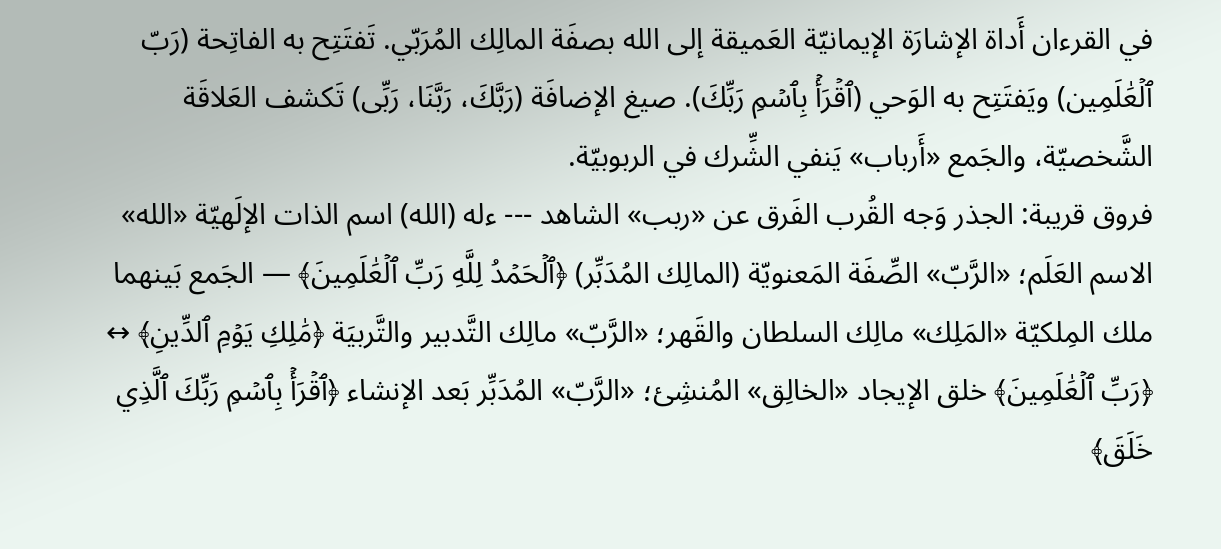في القرءان أَداة الإشارَة الإيمانيّة العَميقة إلى الله بصفَة المالِك المُرَبّي. تَفتَتِح به الفاتِحة (رَبّ ٱلۡعَٰلَمِين) ويَفتَتِح به الوَحي (ٱقۡرَأۡ بِٱسۡمِ رَبِّكَ). صيغ الإضافَة (رَبَّكَ، رَبَّنَا، رَبِّى) تَكشف العَلاقَة الشَّخصيّة، والجَمع «أَرباب» يَنفي الشِّرك في الربوبيّة.
فروق قريبة: الجذر وَجه القُرب الفَرق عن «ربب» الشاهد --- ءله (الله) اسم الذات الإلَهيّة «الله» الاسم العَلَم؛ «الرَّبّ» الصِّفَة المَعنويّة (المالِك المُدَبِّر) ﴿ٱلۡحَمۡدُ لِلَّهِ رَبِّ ٱلۡعَٰلَمِينَ﴾ — الجَمع بَينهما ملك المِلكيّة «المَلِك» مالِك السلطان والقَهر؛ «الرَّبّ» مالِك التَّدبير والتَّربيَة ﴿مَٰلِكِ يَوۡمِ ٱلدِّينِ﴾ ↔ ﴿رَبِّ ٱلۡعَٰلَمِينَ﴾ خلق الإيجاد «الخالِق» المُنشِئ؛ «الرَّبّ» المُدَبِّر بَعد الإنشاء ﴿ٱقۡرَأۡ بِٱسۡمِ رَبِّكَ ٱلَّذِي خَلَقَ﴾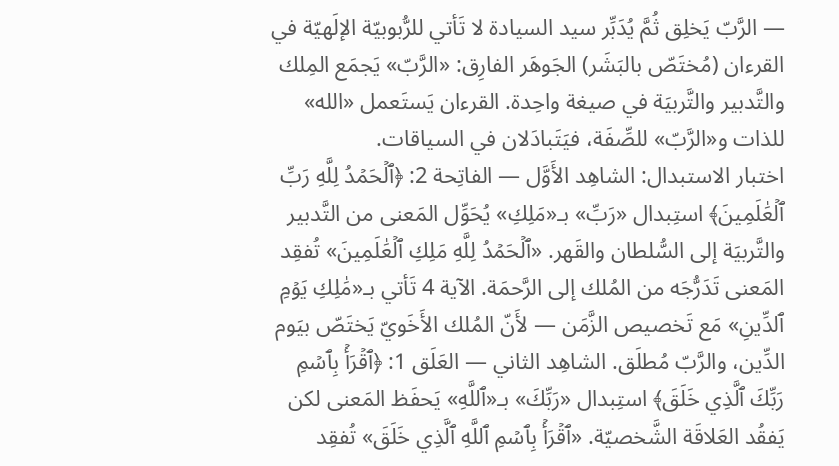— الرَّبّ يَخلِق ثُمَّ يُدَبِّر سيد السيادة لا تَأتي للرُّبوبيّة الإلَهيّة في القرءان (مُختَصّ بالبَشَر) الجَوهَر الفارِق: «الرَّبّ» يَجمَع المِلك والتَّدبير والتَّربيَة في صيغة واحِدة. القرءان يَستَعمل «الله» للذات و«الرَّبّ» للصِّفَة، فيَتَبادَلان في السياقات.
اختبار الاستبدال: الشاهِد الأَوَّل — الفاتِحة 2: ﴿ٱلۡحَمۡدُ لِلَّهِ رَبِّ ٱلۡعَٰلَمِينَ﴾ استِبدال «رَبِّ» بـ«مَلِكِ» يُحَوِّل المَعنى من التَّدبير والتَّربيَة إلى السُّلطان والقَهر. «ٱلۡحَمۡدُ لِلَّهِ مَلِكِ ٱلۡعَٰلَمِينَ» تُفقِد المَعنى تَدَرُّجَه من المُلك إلى الرَّحمَة. الآية 4 تَأتي بـ«مَٰلِكِ يَوۡمِ ٱلدِّينِ» مَع تَخصيص الزَّمَن — لأَنّ المُلك الأَخَويّ يَختَصّ بيَوم الدِّين، والرَّبّ مُطلَق. الشاهِد الثاني — العَلَق 1: ﴿ٱقۡرَأۡ بِٱسۡمِ رَبِّكَ ٱلَّذِي خَلَقَ﴾ استِبدال «رَبِّكَ» بـ«ٱللَّهِ» يَحفَظ المَعنى لكن يَفقُد العَلاقَة الشَّخصيّة. «ٱقۡرَأۡ بِٱسۡمِ ٱللَّهِ ٱلَّذِي خَلَقَ» تُفقِد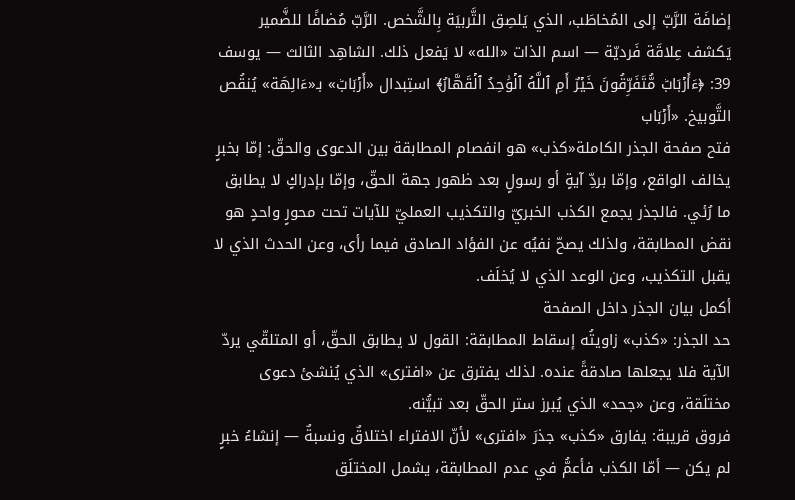إضافَة الرَّبّ إلى المُخاطَب، الذي يَلصِق التَّربيَة بِالشَّخص. الرَّبّ مُضافًا للضَّمير يَكشف عِلاقَة فَرديّة — اسم الذات «الله» لا يَفعل ذلك. الشاهِد الثالث — يوسف 39: ﴿ءَأَرۡبَابٞ مُّتَفَرِّقُونَ خَيۡرٌ أَمِ ٱللَّهُ ٱلۡوَٰحِدُ ٱلۡقَهَّارُ﴾ استِبدال «أَرۡبَابٞ» بـ«ءَالِهَة» يُنقُص التَّوبيخ. «أَرۡبَاب
فتح صفحة الجذر الكاملة«كذب» هو انفصام المطابقة بين الدعوى والحقّ: إمّا بخبرٍ يخالف الواقع، وإمّا بردِّ آيةٍ أو رسولٍ بعد ظهور جهة الحقّ، وإمّا بإدراكٍ لا يطابق ما رُئي. فالجذر يجمع الكذب الخبريّ والتكذيب العمليّ للآيات تحت محورٍ واحدٍ هو نقض المطابقة، ولذلك يصحّ نفيُه عن الفؤاد الصادق فيما رأى، وعن الحدث الذي لا يقبل التكذيب، وعن الوعد الذي لا يُخلَف.
أكمل بيان الجذر داخل الصفحة
حد الجذر: «كذب» زاويتُه إسقاط المطابقة: القول لا يطابق الحقّ، أو المتلقّي يردّ الآية فلا يجعلها صادقةً عنده. لذلك يفترق عن «افترى» الذي يُنشئ دعوى مختلَقة، وعن «جحد» الذي يُبرز ستر الحقّ بعد تبيُّنه.
فروق قريبة: يفارق «كذب» جذرَ «افترى» لأنّ الافتراء اختلاقٌ ونسبةٌ — إنشاءُ خبرٍ لم يكن — أمّا الكذب فأعمُّ في عدم المطابقة، يشمل المختلَق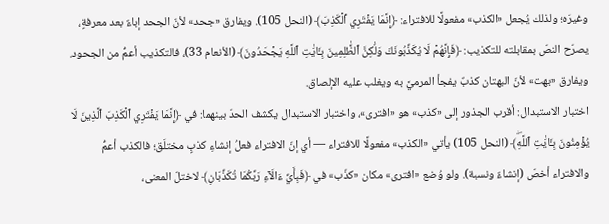وغيرَه؛ ولذلك يُجعل «الكذب» مفعولًا للافتراء: ﴿إِنَّمَا يَفۡتَرِي ٱلۡكَذِبَ﴾ (النحل 105). ويفارق «جحد» لأنّ الجحد إباءٌ بعد معرفةٍ، يصرّح النصّ بمقابلته للتكذيب: ﴿فَإِنَّهُمۡ لَا يُكَذِّبُونَكَ وَلَٰكِنَّ ٱلظَّٰلِمِينَ بِـَٔايَٰتِ ٱللَّهِ يَجۡحَدُونَ﴾ (الأنعام 33)، فالتكذيب أعمُّ من الجحود. ويفارق «بهت» لأنّ البهتان كذبٌ يفجأ المرميَّ به ويغلب عليه الإلصاق.
اختبار الاستبدال: أقرب الجذور إلى «كذب» هو «افترى»، واختبار الاستبدال يكشف الحدّ بينهما: في ﴿إِنَّمَا يَفۡتَرِي ٱلۡكَذِبَ ٱلَّذِينَ لَا يُؤۡمِنُونَ بِـَٔايَٰتِ ٱللَّهِۖ﴾ (النحل 105) يأتي «الكذب» مفعولًا للافتراء — أي إنّ الافتراء فعلُ إنشاءِ كذبٍ مختلَق؛ فالكذب أعمُّ والافتراء أخصّ (إنشاءٌ ونسبة). ولو وُضع «افترى» مكان «كذّب» في ﴿فَبِأَيِّ ءَالَآءِ رَبِّكُمَا تُكَذِّبَانِ﴾ لاختلّ المعنى،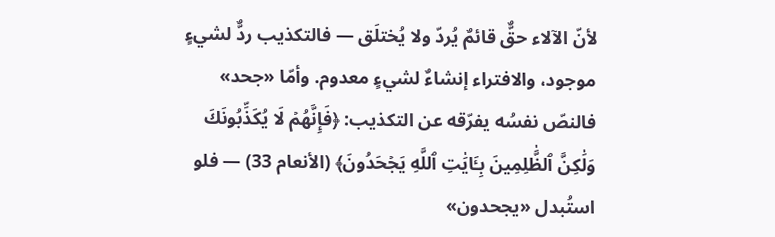لأنّ الآلاء حقٌّ قائمٌ يُردّ ولا يُختلَق — فالتكذيب ردٌّ لشيءٍ موجود، والافتراء إنشاءٌ لشيءٍ معدوم. وأمّا «جحد» فالنصّ نفسُه يفرّقه عن التكذيب: ﴿فَإِنَّهُمۡ لَا يُكَذِّبُونَكَ وَلَٰكِنَّ ٱلظَّٰلِمِينَ بِـَٔايَٰتِ ٱللَّهِ يَجۡحَدُونَ﴾ (الأنعام 33) — فلو استُبدل «يجحدون»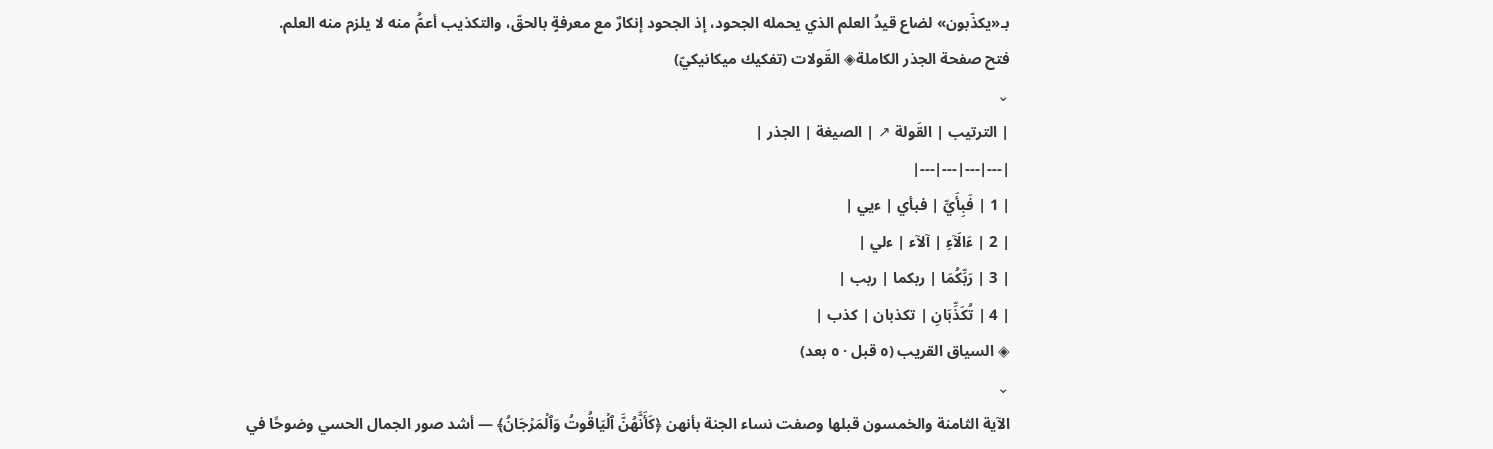بـ«يكذّبون» لضاع قيدُ العلم الذي يحمله الجحود، إذ الجحود إنكارٌ مع معرفةٍ بالحقّ، والتكذيب أعمُّ منه لا يلزم منه العلم.
فتح صفحة الجذر الكاملة◈ القَولات (تفكيك ميكانيكيّ)
⌄
| الترتيب | القَولة ↗ | الصيغة | الجذر |
|---|---|---|---|
| 1 | فَبِأَيِّ | فبأي | ءيي |
| 2 | ءَالَآءِ | آلآء | ءلي |
| 3 | رَبِّكُمَا | ربكما | ربب |
| 4 | تُكَذِّبَانِ | تكذبان | كذب |
◈ السياق القريب (٥ قبل · ٥ بعد)
⌄
الآية الثامنة والخمسون قبلها وصفت نساء الجنة بأنهن ﴿كَأَنَّهُنَّ ٱلۡيَاقُوتُ وَٱلۡمَرۡجَانُ﴾ — أشد صور الجمال الحسي وضوحًا في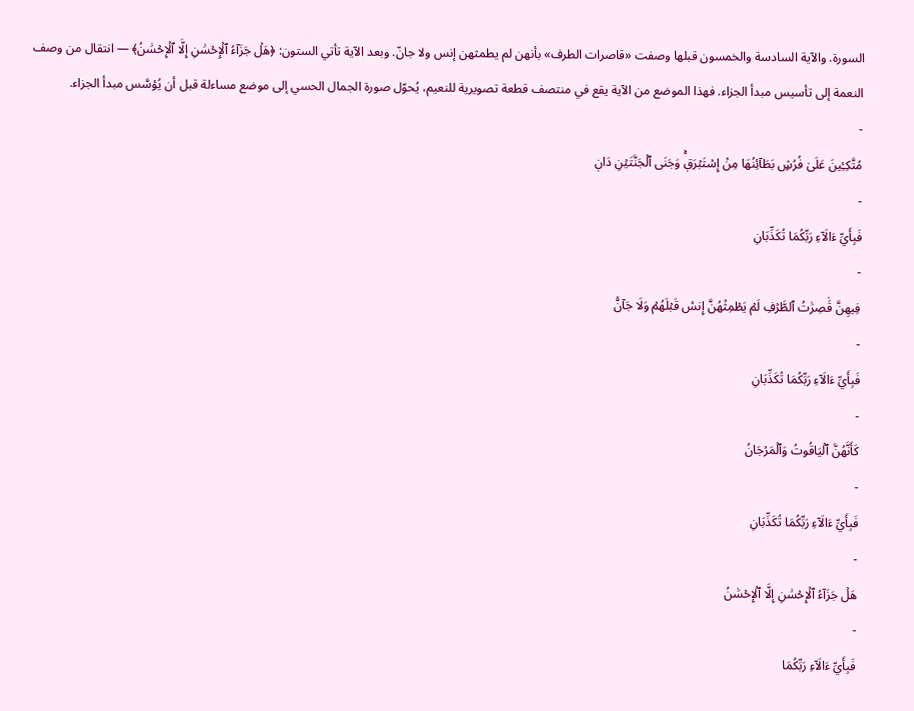السورة. والآية السادسة والخمسون قبلها وصفت «قاصرات الطرف» بأنهن لم يطمثهن إنس ولا جانّ. وبعد الآية تأتي الستون: ﴿هَلۡ جَزَآءُ ٱلۡإِحۡسَٰنِ إِلَّا ٱلۡإِحۡسَٰنُ﴾ — انتقال من وصف النعمة إلى تأسيس مبدأ الجزاء. فهذا الموضع من الآية يقع في منتصف قطعة تصويرية للنعيم، يُحوّل صورة الجمال الحسي إلى موضع مساءلة قبل أن يُؤسَّس مبدأ الجزاء.
-
مُتَّكِـِٔينَ عَلَىٰ فُرُشِۭ بَطَآئِنُهَا مِنۡ إِسۡتَبۡرَقٖۚ وَجَنَى ٱلۡجَنَّتَيۡنِ دَانٖ
-
فَبِأَيِّ ءَالَآءِ رَبِّكُمَا تُكَذِّبَانِ
-
فِيهِنَّ قَٰصِرَٰتُ ٱلطَّرۡفِ لَمۡ يَطۡمِثۡهُنَّ إِنسٞ قَبۡلَهُمۡ وَلَا جَآنّٞ
-
فَبِأَيِّ ءَالَآءِ رَبِّكُمَا تُكَذِّبَانِ
-
كَأَنَّهُنَّ ٱلۡيَاقُوتُ وَٱلۡمَرۡجَانُ
-
فَبِأَيِّ ءَالَآءِ رَبِّكُمَا تُكَذِّبَانِ
-
هَلۡ جَزَآءُ ٱلۡإِحۡسَٰنِ إِلَّا ٱلۡإِحۡسَٰنُ
-
فَبِأَيِّ ءَالَآءِ رَبِّكُمَا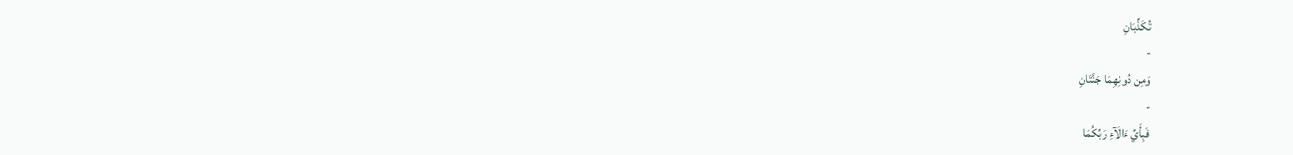تُكَذِّبَانِ
-
وَمِن دُونِهِمَا جَنَّتَانِ
-
فَبِأَيِّ ءَالَآءِ رَبِّكُمَا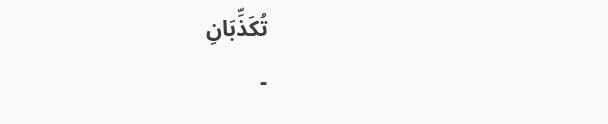تُكَذِّبَانِ
-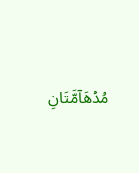مُدۡهَآمَّتَانِ